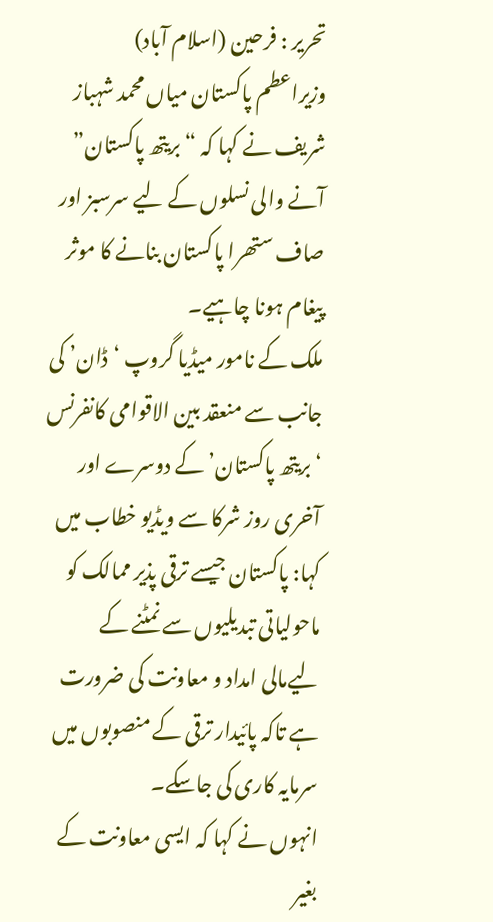تحریر : فرحین (اسلام آباد)
وزیراعطم پاکستان میاں محمد شہباز شریف نے کہا کہ “بریتھ پاکستان” آنے والی نسلوں کے لیے سرسبز اور صاف ستھرا پاکستان بنانے کا موثر پیغام ہونا چاہیے۔
ملک کے نامور میڈیا گروپ ‘ڈان’ کی جانب سے منعقد بین الاقوامی کانفرنس ‘بریتھ پاکستان’ کے دوسرے اور آخری روز شرکا سے ویڈیو خطاب میں کہا: پاکستان جیسے ترقی پذیر ممالک کو ماحولیاتی تبدیلیوں سے نمٹنے کے لیےمالی امداد و معاونت کی ضرورت ہے تاکہ پائیدار ترقی کے منصوبوں میں سرمایہ کاری کی جاسکے۔
انہوں نے کہا کہ ایسی معاونت کے بغیر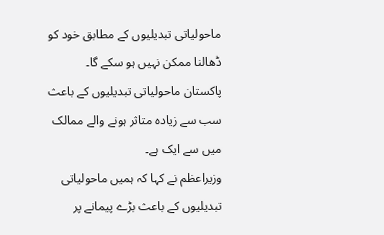ماحولیاتی تبدیلیوں کے مطابق خود کو ڈھالنا ممکن نہیں ہو سکے گا۔ پاکستان ماحولیاتی تبدیلیوں کے باعث سب سے زیادہ متاثر ہونے والے ممالک میں سے ایک ہے۔
وزیراعظم نے کہا کہ ہمیں ماحولیاتی تبدیلیوں کے باعث بڑے پیمانے پر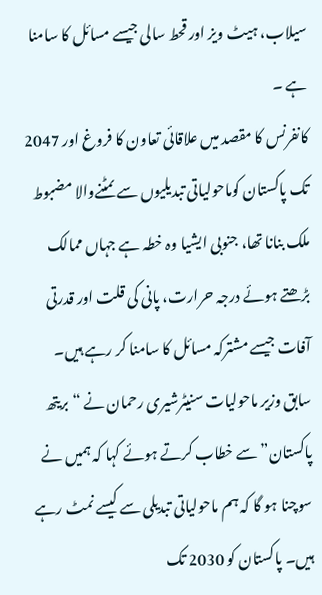سیلاب، ہیٹ ویز اور قحط سالی جیسے مسائل کا سامنا ہے ۔
کانفرنس کا مقصد میں علاقائی تعاون کا فروغ اور 2047 تک پاکستان کوماحولیاتی تبدیلیوں سے ںمٹنےوالا مضبوط ملک بنانا تھا، جنوبی ایشیا وہ خطہ ہے جہاں ممالک بڑھتے ہوئے درجہ حرارت، پانی کی قلت اور قدرتی آفات جیسے مشترکہ مسائل کا سامنا کر رہے ہیں۔
سابق وزیر ماحولیات سنیٹرشیری رحمان نے “بریتھ پاکستان” سے خطاب کرتے ہوئے کہا کہ ہمیں نے سوچنا ہو گا کہ ہم ماحولیاتی تبدیلی سے کیسے نمٹ رہے ہیں۔ پاکستان کو 2030 تک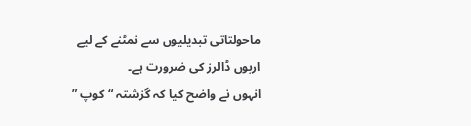ماحولتاتی تبدیلیوں سے نمٹنے کے لیے اربوں ڈالرز کی ضرورت ہے۔
انہوں نے واضح کیا کہ گزشتہ “کوپ ”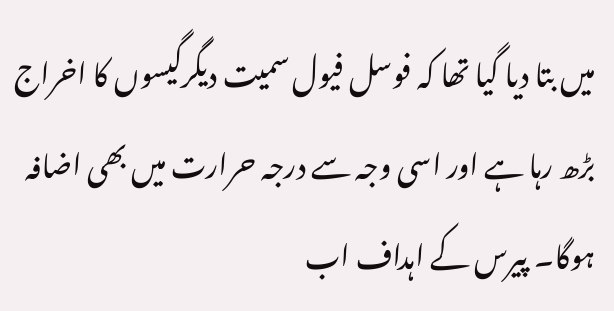میں بتا دیا گیا تھا کہ فوسل فیول سمیت دیگرگیسوں کا اخراج بڑھ رہا ہے اور اسی وجہ سے درجہ حرارت میں بھی اضافہ ہوگا۔ پیرس کے اہداف اب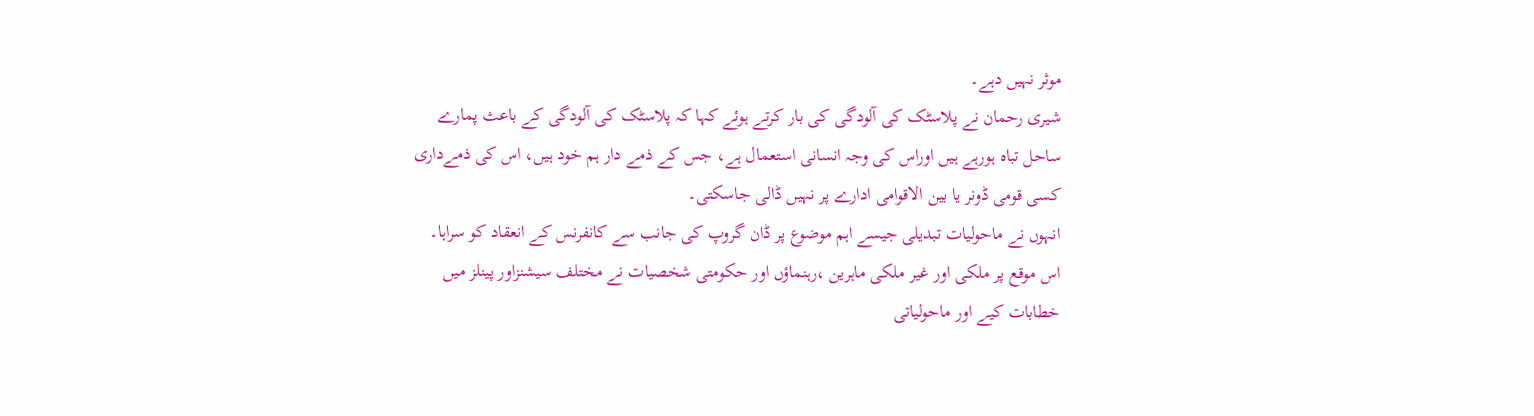موثر نہیں دہے۔
شیری رحمان نے پلاسٹک کی آلودگی کی بار کرتے ہوئے کہا کہ پلاسٹک کی آلودگی کے باعث پمارے ساحل تباہ ہورہے ہیں اوراس کی وجہ انسانی استعمال ہے، جس کے ذمے دار ہم خود ہیں، اس کی ذمےداری کسی قومی ڈونر یا بین الاقوامی ادارے پر نہیں ڈالی جاسکتی۔
انہوں نے ماحولیات تبدیلی جیسے اہم موضوع پر ڈان گروپ کی جانب سے کانفرنس کے انعقاد کو سراہا۔
اس موقع پر ملکی اور غیر ملکی ماہرین ،رہنماؤں اور حکومتی شخصیات نے مختلف سیشنزاور پینلز میں خطابات کیے اور ماحولیاتی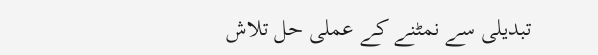تبدیلی سے نمٹنے کے عملی حل تلاش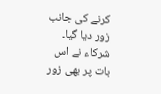کرنے کی جانب زور دیا گیا۔
شرکاء نے اس بات پر بھی زور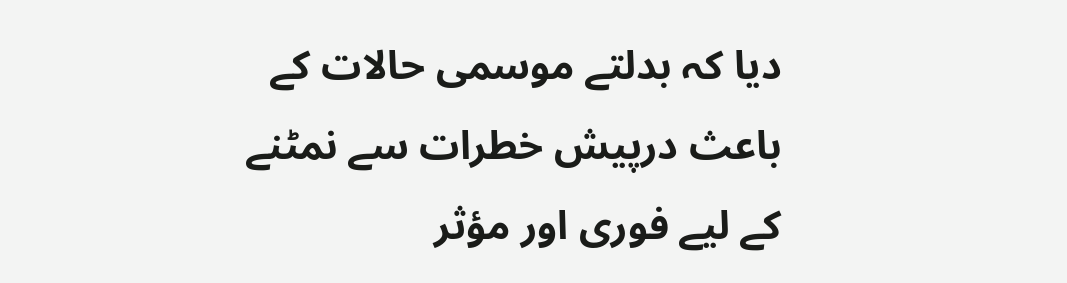دیا کہ بدلتے موسمی حالات کے باعث درپیش خطرات سے نمٹنے کے لیے فوری اور مؤثر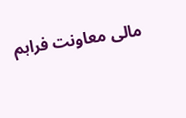مالی معاونت فراہم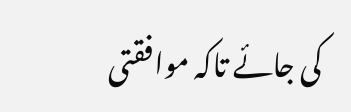کی جائے تاکہ موافقتی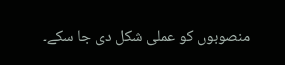منصوبوں کو عملی شکل دی جا سکے۔